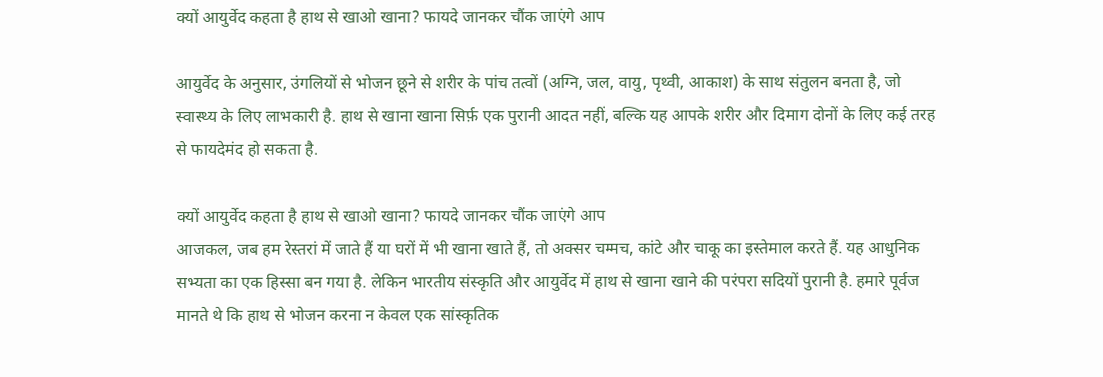क्यों आयुर्वेद कहता है हाथ से खाओ खाना? फायदे जानकर चौंक जाएंगे आप

आयुर्वेद के अनुसार, उंगलियों से भोजन छूने से शरीर के पांच तत्वों (अग्नि, जल, वायु, पृथ्वी, आकाश) के साथ संतुलन बनता है, जो स्वास्थ्य के लिए लाभकारी है. हाथ से खाना खाना सिर्फ़ एक पुरानी आदत नहीं, बल्कि यह आपके शरीर और दिमाग दोनों के लिए कई तरह से फायदेमंद हो सकता है.

क्यों आयुर्वेद कहता है हाथ से खाओ खाना? फायदे जानकर चौंक जाएंगे आप
आजकल, जब हम रेस्तरां में जाते हैं या घरों में भी खाना खाते हैं, तो अक्सर चम्मच, कांटे और चाकू का इस्तेमाल करते हैं. यह आधुनिक सभ्यता का एक हिस्सा बन गया है. लेकिन भारतीय संस्कृति और आयुर्वेद में हाथ से खाना खाने की परंपरा सदियों पुरानी है. हमारे पूर्वज मानते थे कि हाथ से भोजन करना न केवल एक सांस्कृतिक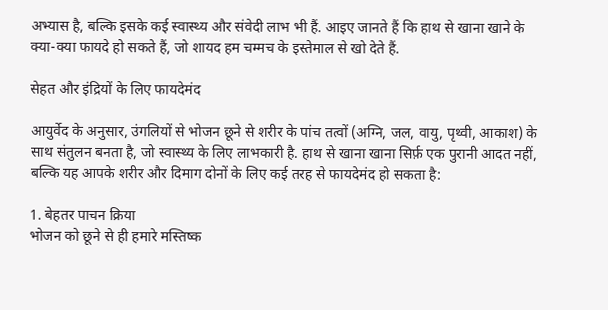अभ्यास है, बल्कि इसके कई स्वास्थ्य और संवेदी लाभ भी हैं. आइए जानते हैं कि हाथ से खाना खाने के क्या-क्या फायदे हो सकते हैं, जो शायद हम चम्मच के इस्तेमाल से खो देते हैं.

सेहत और इंद्रियों के लिए फायदेमंद

आयुर्वेद के अनुसार, उंगलियों से भोजन छूने से शरीर के पांच तत्वों (अग्नि, जल, वायु, पृथ्वी, आकाश) के साथ संतुलन बनता है, जो स्वास्थ्य के लिए लाभकारी है. हाथ से खाना खाना सिर्फ़ एक पुरानी आदत नहीं, बल्कि यह आपके शरीर और दिमाग दोनों के लिए कई तरह से फायदेमंद हो सकता है:

1. बेहतर पाचन क्रिया
भोजन को छूने से ही हमारे मस्तिष्क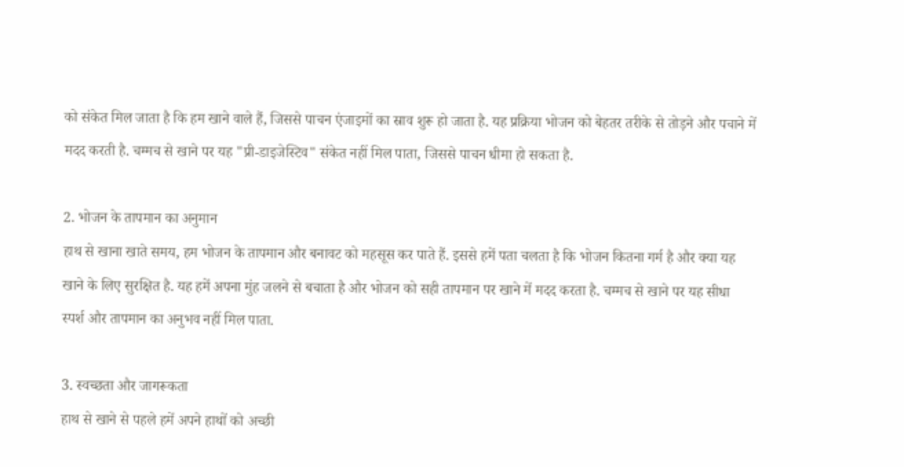को संकेत मिल जाता है कि हम खाने वाले हैं, जिससे पाचन एंजाइमों का स्राव शुरू हो जाता है. यह प्रक्रिया भोजन को बेहतर तरीके से तोड़ने और पचाने में मदद करती है. चम्मच से खाने पर यह "प्री-डाइजेस्टिव" संकेत नहीं मिल पाता, जिससे पाचन धीमा हो सकता है.

2. भोजन के तापमान का अनुमान
हाथ से खाना खाते समय, हम भोजन के तापमान और बनावट को महसूस कर पाते हैं. इससे हमें पता चलता है कि भोजन कितना गर्म है और क्या यह खाने के लिए सुरक्षित है. यह हमें अपना मुंह जलने से बचाता है और भोजन को सही तापमान पर खाने में मदद करता है. चम्मच से खाने पर यह सीधा स्पर्श और तापमान का अनुभव नहीं मिल पाता.

3. स्वच्छता और जागरूकता
हाथ से खाने से पहले हमें अपने हाथों को अच्छी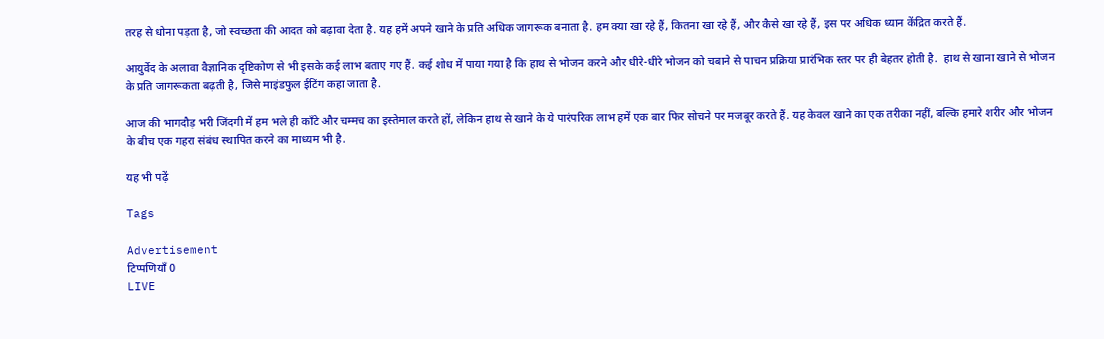तरह से धोना पड़ता है, जो स्वच्छता की आदत को बढ़ावा देता है. यह हमें अपने खाने के प्रति अधिक जागरूक बनाता है. हम क्या खा रहे हैं, कितना खा रहे हैं, और कैसे खा रहे हैं, इस पर अधिक ध्यान केंद्रित करते हैं.

आयुर्वेद के अलावा वैज्ञानिक दृष्टिकोण से भी इसके कई लाभ बताए गए हैं. कई शोध में पाया गया है कि हाथ से भोजन करने और धीरे-धीरे भोजन को चबाने से पाचन प्रक्रिया प्रारंभिक स्तर पर ही बेहतर होती है.  हाथ से खाना खाने से भोजन के प्रति जागरूकता बढ़ती है, जिसे माइंडफुल ईटिंग कहा जाता है.

आज की भागदौड़ भरी जिंदगी में हम भले ही काँटे और चम्मच का इस्तेमाल करते हों, लेकिन हाथ से खाने के ये पारंपरिक लाभ हमें एक बार फिर सोचने पर मजबूर करते हैं. यह केवल खाने का एक तरीका नहीं, बल्कि हमारे शरीर और भोजन के बीच एक गहरा संबंध स्थापित करने का माध्यम भी है.

यह भी पढ़ें

Tags

Advertisement
टिप्पणियाँ 0
LIVE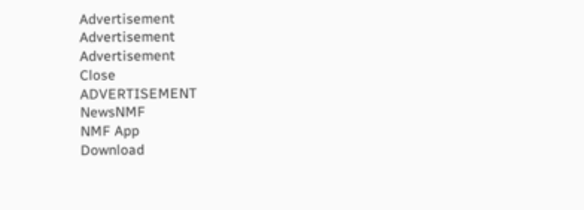Advertisement
Advertisement
Advertisement
Close
ADVERTISEMENT
NewsNMF
NMF App
Download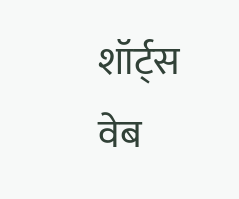शॉर्ट्स
वेब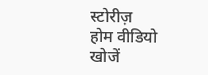स्टोरीज़
होम वीडियो खोजें